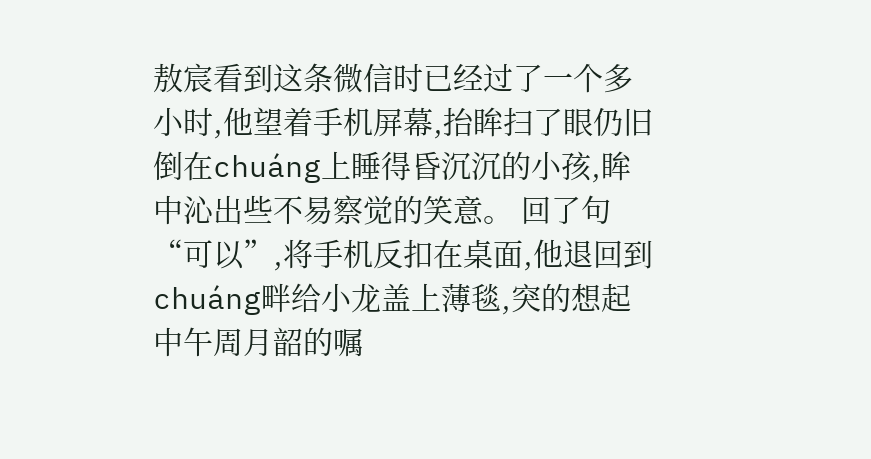敖宸看到这条微信时已经过了一个多小时,他望着手机屏幕,抬眸扫了眼仍旧倒在chuáng上睡得昏沉沉的小孩,眸中沁出些不易察觉的笑意。 回了句“可以”,将手机反扣在桌面,他退回到chuáng畔给小龙盖上薄毯,突的想起中午周月韶的嘱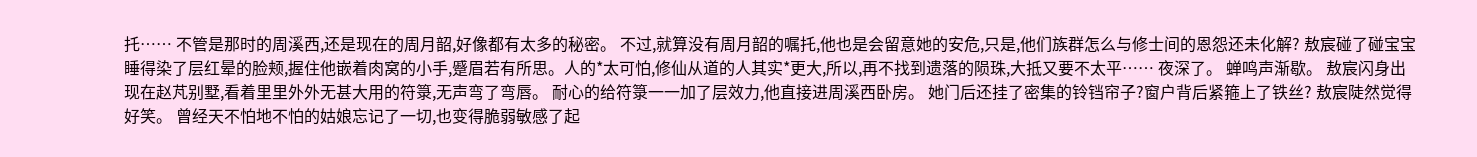托…… 不管是那时的周溪西,还是现在的周月韶,好像都有太多的秘密。 不过,就算没有周月韶的嘱托,他也是会留意她的安危,只是,他们族群怎么与修士间的恩怨还未化解? 敖宸碰了碰宝宝睡得染了层红晕的脸颊,握住他嵌着肉窝的小手,蹙眉若有所思。人的*太可怕,修仙从道的人其实*更大,所以,再不找到遗落的陨珠,大抵又要不太平…… 夜深了。 蝉鸣声渐歇。 敖宸闪身出现在赵芃别墅,看着里里外外无甚大用的符箓,无声弯了弯唇。 耐心的给符箓一一加了层效力,他直接进周溪西卧房。 她门后还挂了密集的铃铛帘子?窗户背后紧箍上了铁丝? 敖宸陡然觉得好笑。 曾经天不怕地不怕的姑娘忘记了一切,也变得脆弱敏感了起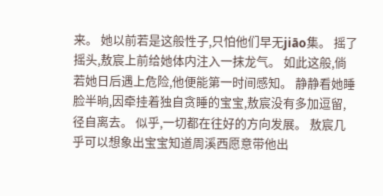来。 她以前若是这般性子,只怕他们早无jiāo集。 摇了摇头,敖宸上前给她体内注入一抹龙气。 如此这般,倘若她日后遇上危险,他便能第一时间感知。 静静看她睡脸半晌,因牵挂着独自贪睡的宝宝,敖宸没有多加逗留,径自离去。 似乎,一切都在往好的方向发展。 敖宸几乎可以想象出宝宝知道周溪西愿意带他出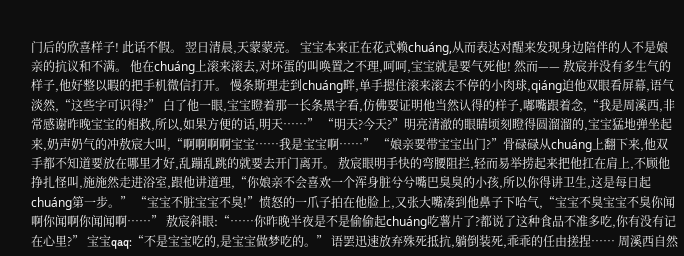门后的欣喜样子! 此话不假。 翌日清晨,天蒙蒙亮。 宝宝本来正在花式赖chuáng,从而表达对醒来发现身边陪伴的人不是娘亲的抗议和不满。 他在chuáng上滚来滚去,对坏蛋的叫唤置之不理,呵呵,宝宝就是要气死他! 然而—— 敖宸并没有多生气的样子,他好整以暇的把手机微信打开。 慢条斯理走到chuáng畔,单手摁住滚来滚去不停的小肉球,qiáng迫他双眼看屏幕,语气淡然,“这些字可识得?” 白了他一眼,宝宝瞪着那一长条黑字看,仿佛要证明他当然认得的样子,嘟嘴跟着念,“我是周溪西,非常感谢昨晚宝宝的相救,所以,如果方便的话,明天……” “明天?今天?”明亮清澈的眼睛顷刻瞪得圆溜溜的,宝宝猛地弹坐起来,奶声奶气的冲敖宸大叫,“啊啊啊啊宝宝……我是宝宝啊……” “娘亲要带宝宝出门?”骨碌碌从chuáng上翻下来,他双手都不知道要放在哪里才好,乱蹦乱跳的就要去开门离开。 敖宸眼明手快的弯腰阻拦,轻而易举捞起来把他扛在肩上,不顾他挣扎怪叫,施施然走进浴室,跟他讲道理,“你娘亲不会喜欢一个浑身脏兮兮嘴巴臭臭的小孩,所以你得讲卫生,这是每日起chuáng第一步。” “宝宝不脏宝宝不臭!”愤怒的一爪子拍在他脸上,又张大嘴凑到他鼻子下哈气,“宝宝不臭宝宝不臭你闻啊你闻啊你闻闻啊……” 敖宸斜眼:“……你昨晚半夜是不是偷偷起chuáng吃薯片了?都说了这种食品不准多吃,你有没有记在心里?” 宝宝qaq:“不是宝宝吃的,是宝宝做梦吃的。” 语罢迅速放弃殊死抵抗,躺倒装死,乖乖的任由搓捏…… 周溪西自然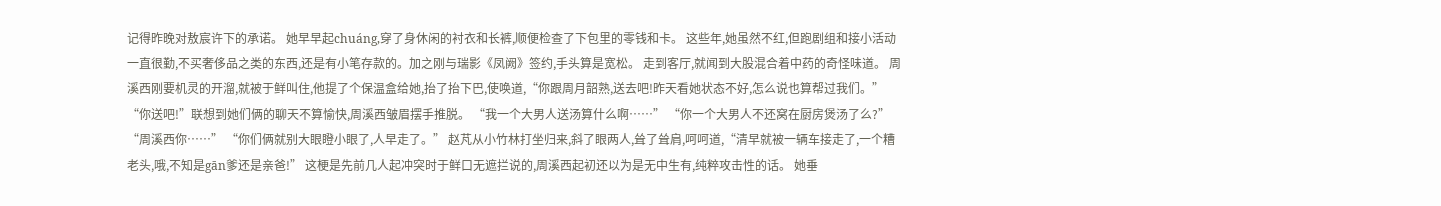记得昨晚对敖宸许下的承诺。 她早早起chuáng,穿了身休闲的衬衣和长裤,顺便检查了下包里的零钱和卡。 这些年,她虽然不红,但跑剧组和接小活动一直很勤,不买奢侈品之类的东西,还是有小笔存款的。加之刚与瑞影《凤阙》签约,手头算是宽松。 走到客厅,就闻到大股混合着中药的奇怪味道。 周溪西刚要机灵的开溜,就被于鲜叫住,他提了个保温盒给她,抬了抬下巴,使唤道,“你跟周月韶熟,送去吧!昨天看她状态不好,怎么说也算帮过我们。” “你送吧!”联想到她们俩的聊天不算愉快,周溪西皱眉摆手推脱。 “我一个大男人送汤算什么啊……” “你一个大男人不还窝在厨房煲汤了么?” “周溪西你……” “你们俩就别大眼瞪小眼了,人早走了。” 赵芃从小竹林打坐归来,斜了眼两人,耸了耸肩,呵呵道,“清早就被一辆车接走了,一个糟老头,哦,不知是gān爹还是亲爸!” 这梗是先前几人起冲突时于鲜口无遮拦说的,周溪西起初还以为是无中生有,纯粹攻击性的话。 她垂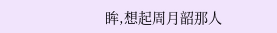眸,想起周月韶那人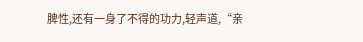脾性,还有一身了不得的功力,轻声道,“亲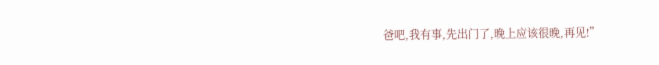爸吧,我有事,先出门了,晚上应该很晚,再见!”